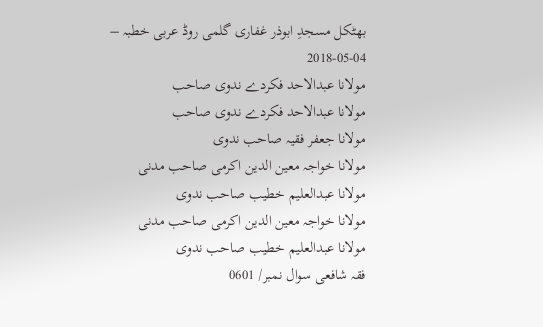بھٹكل مسجدِ ابوذر غفاری گلمی روڈ عربی خطبہ – 04-05-2018
مولانا عبدالاحد فكردے ندوی صاحب
مولانا عبدالاحد فكردے ندوی صاحب
مولانا جعفر فقیہ صاحب ندوی
مولانا خواجہ معین الدین اكرمی صاحب مدنی
مولانا عبدالعلیم خطیب صاحب ندوی
مولانا خواجہ معین الدین اكرمی صاحب مدنی
مولانا عبدالعلیم خطیب صاحب ندوی
فقہ شافعی سوال نمبر/ 0601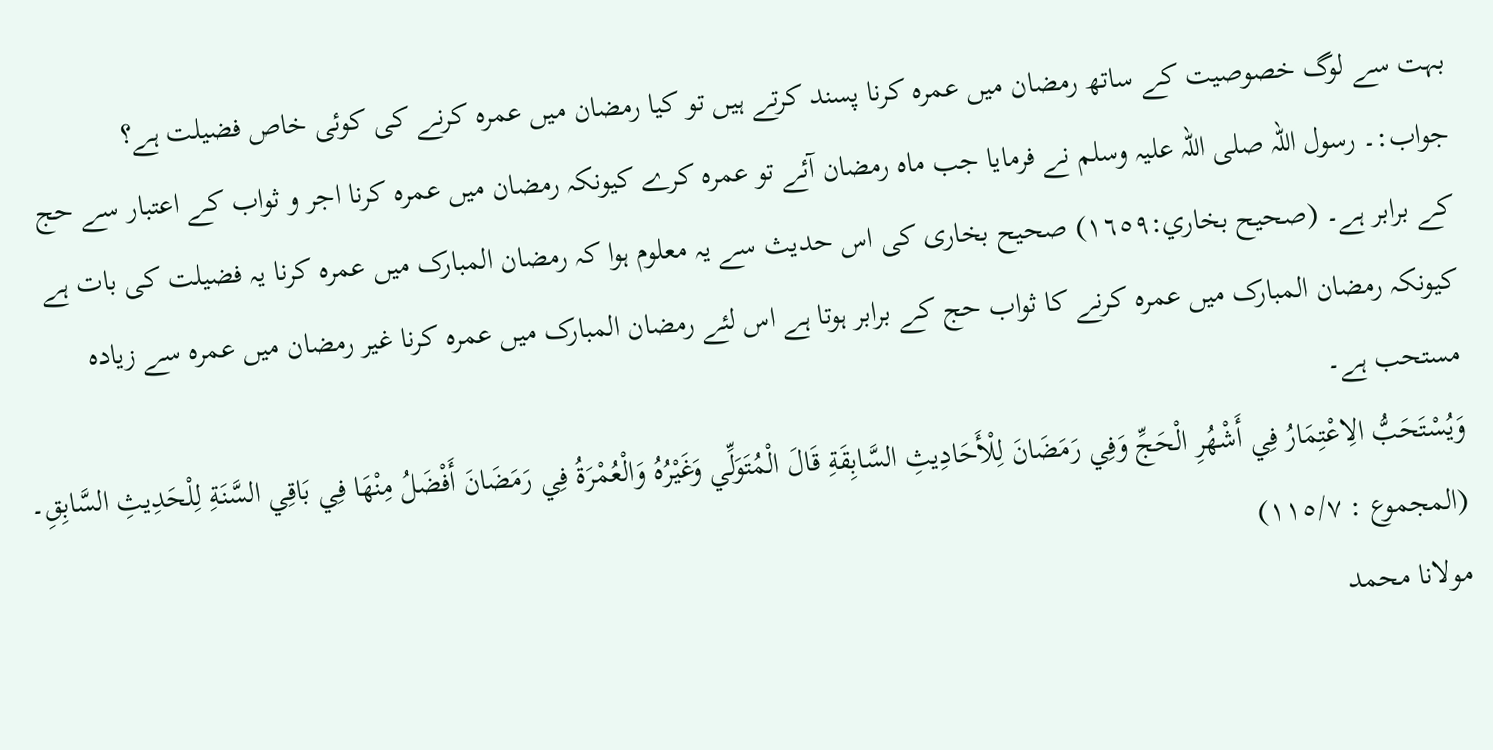بہت سے لوگ خصوصیت کے ساتھ رمضان میں عمرہ کرنا پسند کرتے ہیں تو کیا رمضان میں عمرہ کرنے کی کوئی خاص فضیلت ہے؟
جواب:۔ رسول اللہ صلی اللہ علیہ وسلم نے فرمایا جب ماہ رمضان آئے تو عمرہ کرے کیونکہ رمضان میں عمرہ کرنا اجر و ثواب کے اعتبار سے حج کے برابر ہے۔ (صحیح بخاري:١٦٥٩) صحیح بخاری کی اس حدیث سے یہ معلوم ہوا کہ رمضان المبارک میں عمرہ کرنا یہ فضیلت کی بات ہے کیونکہ رمضان المبارک میں عمرہ کرنے کا ثواب حج کے برابر ہوتا ہے اس لئے رمضان المبارک میں عمرہ کرنا غیر رمضان میں عمرہ سے زیادہ مستحب ہے۔
وَيُسْتَحَبُّ الِاعْتِمَارُ فِي أَشْهُرِ الْحَجِّ وَفِي رَمَضَانَ لِلْأَحَادِيثِ السَّابِقَةِ قَالَ الْمُتَوَلِّي وَغَيْرُهُ وَالْعُمْرَةُ فِي رَمَضَانَ أَفْضَلُ مِنْهَا فِي بَاقِي السَّنَةِ لِلْحَدِيثِ السَّابِقِ۔ (المجموع : ١١٥/٧)
مولانا محمد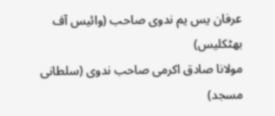عرفان یس یم ندوی صاحب (وائیس آف بھٹكلیس)
مولانا صادق اكرمی صاحب ندوی (سلطانی مسجد)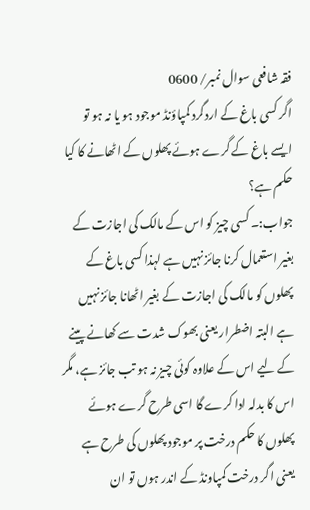فقہ شافعی سوال نمبر/ 0600
اگر کسی باغ کے اردگرد کمپاؤنڈ موجود ہو یا نہ ہو تو ایسے باغ کے گرے ہوئے پھلوں کے اٹھانے کا کیا حکم ہے؟
جواب:۔ کسی چیز کو اس کے مالک کی اجازت کے بغیر استعمال کرنا جائز نہیں ہے لہذا کسی باغ کے پھلوں کو مالک کی اجازت کے بغیر اٹھانا جائز نہیں ہے البتہ اضطرار یعنی بھوک شدت سے کھانے پینے کے لیے اس کے علاوہ کوئی چیز نہ ہو تب جائز ہے، مگر اس کا بدلہ ادا کرے گا اسی طرح گرے ہوئے پھلوں کا حکم درخت پر موجود پھلوں کی طرح ہے یعنی اگر درخت کمپاونڈ کے اندر ہوں تو ان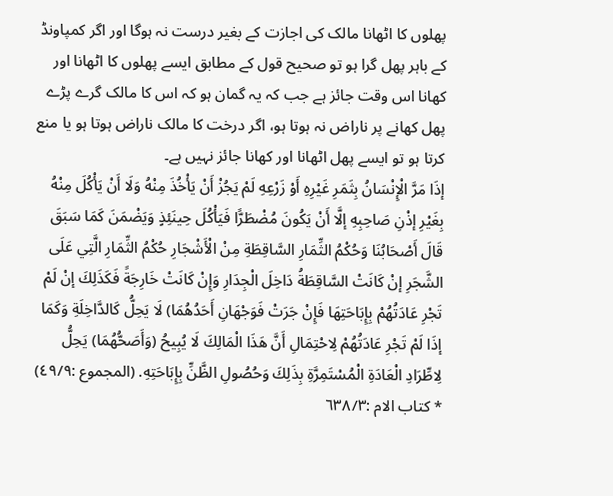پھلوں کا اٹھانا مالک کی اجازت کے بغیر درست نہ ہوگا اور اگر کمپاونڈ کے باہر پھل گرا ہو تو صحیح قول کے مطابق ایسے پھلوں کا اٹھانا اور کھانا اس وقت جائز ہے جب کہ یہ گمان ہو کہ اس کا مالک گرے پڑے پھل کھانے پر ناراض نہ ہوتا ہو، اگر درخت کا مالک ناراض ہوتا ہو یا منع کرتا ہو تو ایسے پھل اٹھانا اور کھانا جائز نہیں ہے۔
إذَا مَرَّ الْإِنْسَانُ بِثَمَرِ غَيْرِهِ أَوْ زَرْعِهِ لَمْ يَجُزْ أَنْ يَأْخُذَ مِنْهُ وَلَا أَنْ يَأْكُلَ مِنْهُ بِغَيْرِ إذْنِ صَاحِبِهِ إلَّا أَنْ يَكُونَ مُضْطَرًّا فَيَأْكُلَ حِينَئِذٍ وَيَضْمَنَ كَمَا سَبَقَ قَالَ أَصْحَابُنَا وَحُكْمُ الثِّمَارِ السَّاقِطَةِ مِنْ الْأَشْجَارِ حُكْمُ الثِّمَارِ الَّتِي عَلَى الشَّجَرِ إنْ كَانَتْ السَّاقِطَةُ دَاخِلَ الْجِدَارِ وَإِنْ كَانَتْ خَارِجَةً فَكَذَلِكَ إنْ لَمْ تَجْرِ عَادَتُهُمْ بِإِبَاحَتِهَا فَإِنْ جَرَتْ فَوَجْهَانِ أَحَدُهُمَا) لَا يَحِلُّ كَالدَّاخِلَةِ وَكَمَا إذَا لَمْ تَجْرِ عَادَتُهُمْ لِاحْتِمَالِ أَنَّ هَذَا الْمَالِكَ لَا يُبِيحُ (وَأَصَحُّهُمَا) يَحِلُّ لِاطِّرَادِ الْعَادَةِ الْمُسْتَمِرَّةِ بِذَلِكَ وَحُصُولِ الظَّنِّ بِإِبَاحَتِهِ. (المجموع :٤٩/٩) * كتاب الام :٦٣٨/٣